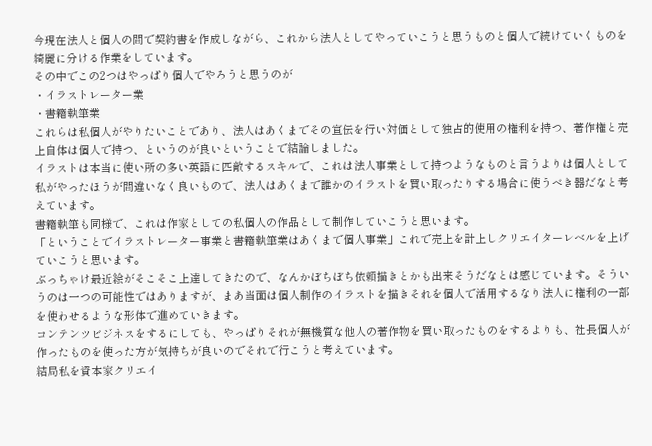今現在法人と個人の間で契約書を作成しながら、これから法人としてやっていこうと思うものと個人で続けていくものを綺麗に分ける作業をしています。
その中でこの2つはやっぱり個人でやろうと思うのが
・イラストレーター業
・書籍執筆業
これらは私個人がやりたいことであり、法人はあくまでその宣伝を行い対価として独占的使用の権利を持つ、著作権と売上自体は個人で持つ、というのが良いということで結論しました。
イラストは本当に使い所の多い英語に匹敵するスキルで、これは法人事業として持つようなものと言うよりは個人として私がやったほうが間違いなく良いもので、法人はあくまで誰かのイラストを買い取ったりする場合に使うべき器だなと考えています。
書籍執筆も同様で、これは作家としての私個人の作品として制作していこうと思います。
「ということでイラストレーター事業と書籍執筆業はあくまで個人事業」これで売上を計上しクリエイターレベルを上げていこうと思います。
ぶっちゃけ最近絵がそこそこ上達してきたので、なんかぼちぼち依頼描きとかも出来そうだなとは感じています。そういうのは一つの可能性ではありますが、まあ当面は個人制作のイラストを描きそれを個人で活用するなり法人に権利の一部を使わせるような形体で進めていきます。
コンテンツビジネスをするにしても、やっぱりそれが無機質な他人の著作物を買い取ったものをするよりも、社長個人が作ったものを使った方が気持ちが良いのでそれで行こうと考えています。
結局私を資本家クリエイ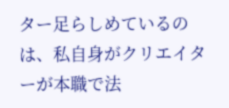ター足らしめているのは、私自身がクリエイターが本職で法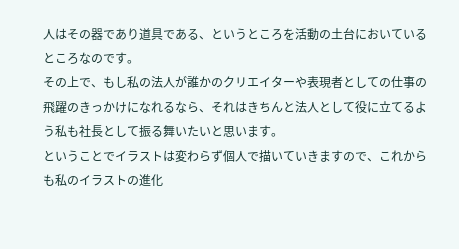人はその器であり道具である、というところを活動の土台においているところなのです。
その上で、もし私の法人が誰かのクリエイターや表現者としての仕事の飛躍のきっかけになれるなら、それはきちんと法人として役に立てるよう私も社長として振る舞いたいと思います。
ということでイラストは変わらず個人で描いていきますので、これからも私のイラストの進化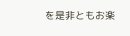を是非ともお楽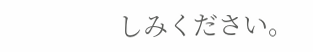しみください。